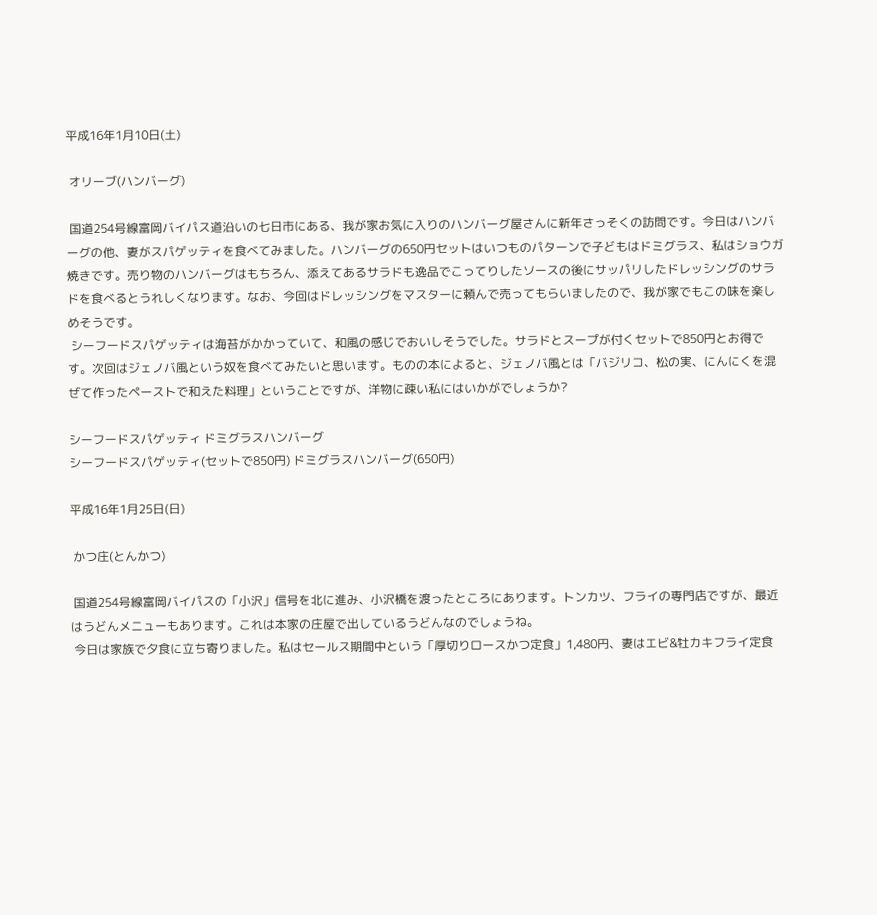平成16年1月10日(土)

 オリーブ(ハンバーグ)

 国道254号線富岡バイパス道沿いの七日市にある、我が家お気に入りのハンバーグ屋さんに新年さっそくの訪問です。今日はハンバーグの他、妻がスパゲッティを食べてみました。ハンバーグの650円セットはいつものパターンで子どもはドミグラス、私はショウガ焼きです。売り物のハンバーグはもちろん、添えてあるサラドも逸品でこってりしたソースの後にサッパリしたドレッシングのサラドを食べるとうれしくなります。なお、今回はドレッシングをマスターに頼んで売ってもらいましたので、我が家でもこの味を楽しめそうです。
 シーフードスパゲッティは海苔がかかっていて、和風の感じでおいしそうでした。サラドとスープが付くセットで850円とお得です。次回はジェノバ風という奴を食べてみたいと思います。ものの本によると、ジェノバ風とは「バジリコ、松の実、にんにくを混ぜて作ったペーストで和えた料理」ということですが、洋物に疎い私にはいかがでしょうか?

シーフードスパゲッティ ドミグラスハンバーグ
シーフードスパゲッティ(セットで850円) ドミグラスハンバーグ(650円)

平成16年1月25日(日)

 かつ庄(とんかつ)

 国道254号線富岡バイパスの「小沢」信号を北に進み、小沢橋を渡ったところにあります。トンカツ、フライの専門店ですが、最近はうどんメニューもあります。これは本家の庄屋で出しているうどんなのでしょうね。
 今日は家族で夕食に立ち寄りました。私はセールス期間中という「厚切りロースかつ定食」1,480円、妻はエビ&牡カキフライ定食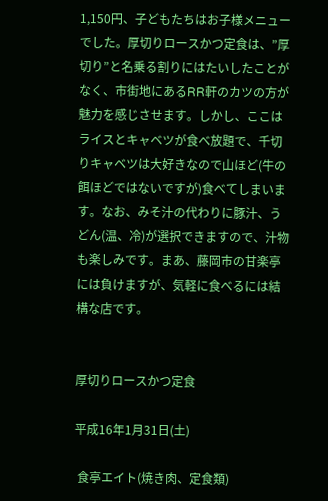1,150円、子どもたちはお子様メニューでした。厚切りロースかつ定食は、”厚切り”と名乗る割りにはたいしたことがなく、市街地にあるRR軒のカツの方が魅力を感じさせます。しかし、ここはライスとキャベツが食べ放題で、千切りキャベツは大好きなので山ほど(牛の餌ほどではないですが)食べてしまいます。なお、みそ汁の代わりに豚汁、うどん(温、冷)が選択できますので、汁物も楽しみです。まあ、藤岡市の甘楽亭には負けますが、気軽に食べるには結構な店です。


厚切りロースかつ定食

平成16年1月31日(土)

 食亭エイト(焼き肉、定食類)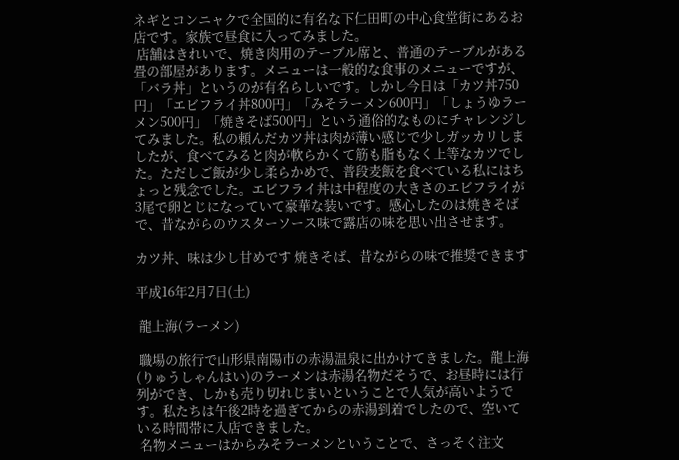ネギとコンニャクで全国的に有名な下仁田町の中心食堂街にあるお店です。家族で昼食に入ってみました。
 店舗はきれいで、焼き肉用のテーブル席と、普通のテーブルがある畳の部屋があります。メニューは一般的な食事のメニューですが、「バラ丼」というのが有名らしいです。しかし今日は「カツ丼750円」「エビフライ丼800円」「みそラーメン600円」「しょうゆラーメン500円」「焼きそば500円」という通俗的なものにチャレンジしてみました。私の頼んだカツ丼は肉が薄い感じで少しガッカリしましたが、食べてみると肉が軟らかくて筋も脂もなく上等なカツでした。ただしご飯が少し柔らかめで、普段麦飯を食べている私にはちょっと残念でした。エビフライ丼は中程度の大きさのエビフライが3尾で卵とじになっていて豪華な装いです。感心したのは焼きそばで、昔ながらのウスターソース味で露店の味を思い出させます。

カツ丼、味は少し甘めです 焼きそば、昔ながらの味で推奨できます

平成16年2月7日(土)

 龍上海(ラーメン)

 職場の旅行で山形県南陽市の赤湯温泉に出かけてきました。龍上海(りゅうしゃんはい)のラーメンは赤湯名物だそうで、お昼時には行列ができ、しかも売り切れじまいということで人気が高いようです。私たちは午後2時を過ぎてからの赤湯到着でしたので、空いている時間帯に入店できました。
 名物メニューはからみそラーメンということで、さっそく注文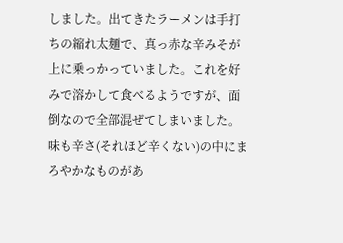しました。出てきたラーメンは手打ちの縮れ太麺で、真っ赤な辛みそが上に乗っかっていました。これを好みで溶かして食べるようですが、面倒なので全部混ぜてしまいました。味も辛さ(それほど辛くない)の中にまろやかなものがあ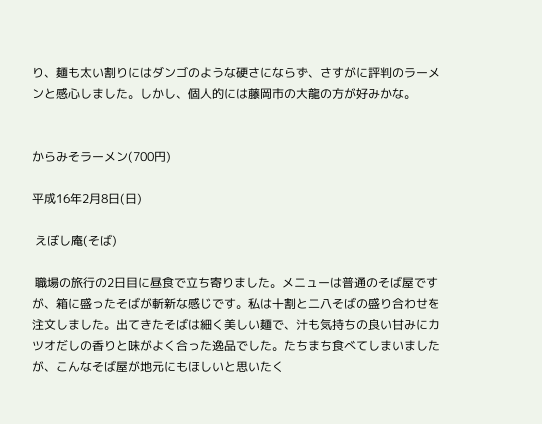り、麺も太い割りにはダンゴのような硬さにならず、さすがに評判のラーメンと感心しました。しかし、個人的には藤岡市の大龍の方が好みかな。


からみそラーメン(700円)

平成16年2月8日(日)

 えぼし庵(そば)

 職場の旅行の2日目に昼食で立ち寄りました。メニューは普通のそば屋ですが、箱に盛ったそばが斬新な感じです。私は十割と二八そばの盛り合わせを注文しました。出てきたそばは細く美しい麺で、汁も気持ちの良い甘みにカツオだしの香りと味がよく合った逸品でした。たちまち食べてしまいましたが、こんなそば屋が地元にもほしいと思いたく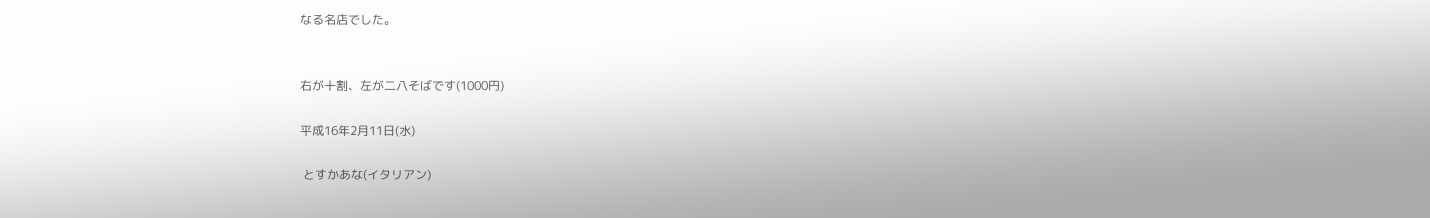なる名店でした。


右が十割、左が二八そばです(1000円)

平成16年2月11日(水)

 とすかあな(イタリアン)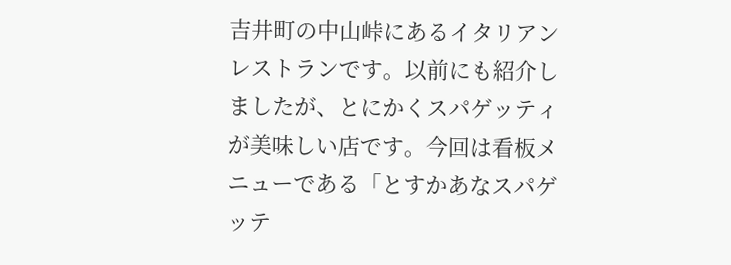吉井町の中山峠にあるイタリアンレストランです。以前にも紹介しましたが、とにかくスパゲッティが美味しい店です。今回は看板メニューである「とすかあなスパゲッテ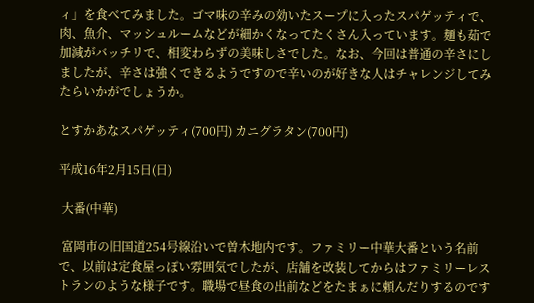ィ」を食べてみました。ゴマ味の辛みの効いたスープに入ったスパゲッティで、肉、魚介、マッシュルームなどが細かくなってたくさん入っています。麺も茹で加減がバッチリで、相変わらずの美味しさでした。なお、今回は普通の辛さにしましたが、辛さは強くできるようですので辛いのが好きな人はチャレンジしてみたらいかがでしょうか。

とすかあなスパゲッティ(700円) カニグラタン(700円)

平成16年2月15日(日)

 大番(中華)

 富岡市の旧国道254号線沿いで曽木地内です。ファミリー中華大番という名前で、以前は定食屋っぽい雰囲気でしたが、店舗を改装してからはファミリーレストランのような様子です。職場で昼食の出前などをたまぁに頼んだりするのです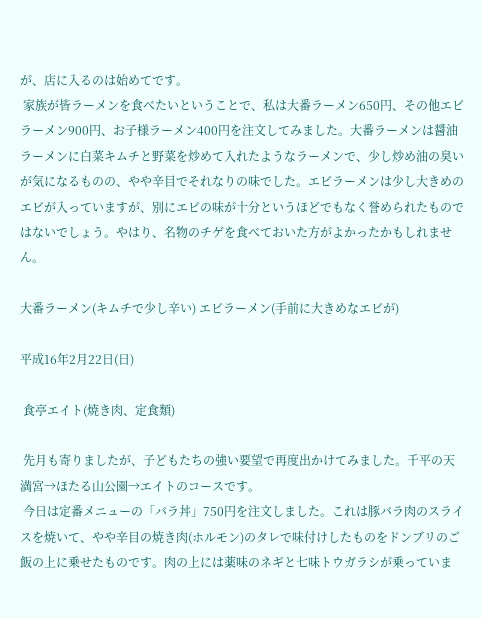が、店に入るのは始めてです。
 家族が皆ラーメンを食べたいということで、私は大番ラーメン650円、その他エビラーメン900円、お子様ラーメン400円を注文してみました。大番ラーメンは醤油ラーメンに白菜キムチと野菜を炒めて入れたようなラーメンで、少し炒め油の臭いが気になるものの、やや辛目でそれなりの味でした。エビラーメンは少し大きめのエビが入っていますが、別にエビの味が十分というほどでもなく誉められたものではないでしょう。やはり、名物のチゲを食べておいた方がよかったかもしれません。

大番ラーメン(キムチで少し辛い) エビラーメン(手前に大きめなエビが)

平成16年2月22日(日)

 食亭エイト(焼き肉、定食類)

 先月も寄りましたが、子どもたちの強い要望で再度出かけてみました。千平の天満宮→ほたる山公園→エイトのコースです。
 今日は定番メニューの「バラ丼」750円を注文しました。これは豚バラ肉のスライスを焼いて、やや辛目の焼き肉(ホルモン)のタレで味付けしたものをドンブリのご飯の上に乗せたものです。肉の上には薬味のネギと七味トウガラシが乗っていま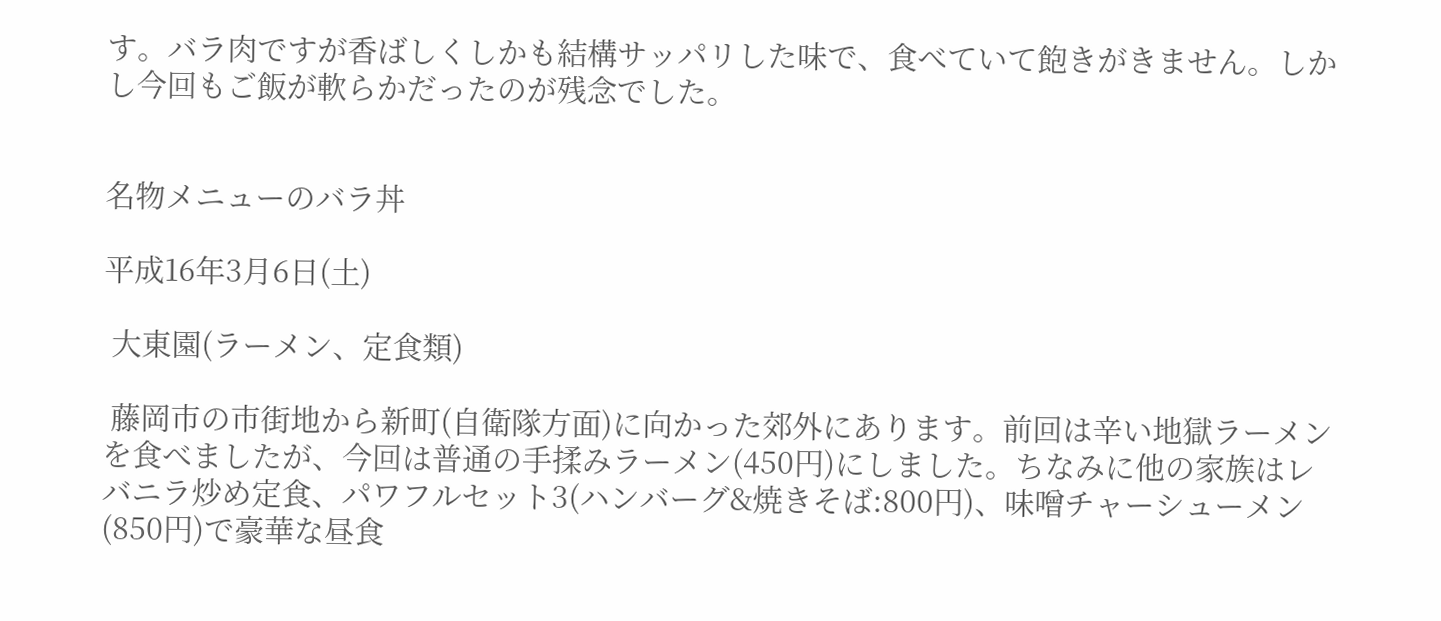す。バラ肉ですが香ばしくしかも結構サッパリした味で、食べていて飽きがきません。しかし今回もご飯が軟らかだったのが残念でした。


名物メニューのバラ丼

平成16年3月6日(土)

 大東園(ラーメン、定食類)

 藤岡市の市街地から新町(自衛隊方面)に向かった郊外にあります。前回は辛い地獄ラーメンを食べましたが、今回は普通の手揉みラーメン(450円)にしました。ちなみに他の家族はレバニラ炒め定食、パワフルセット3(ハンバーグ&焼きそば:800円)、味噌チャーシューメン(850円)で豪華な昼食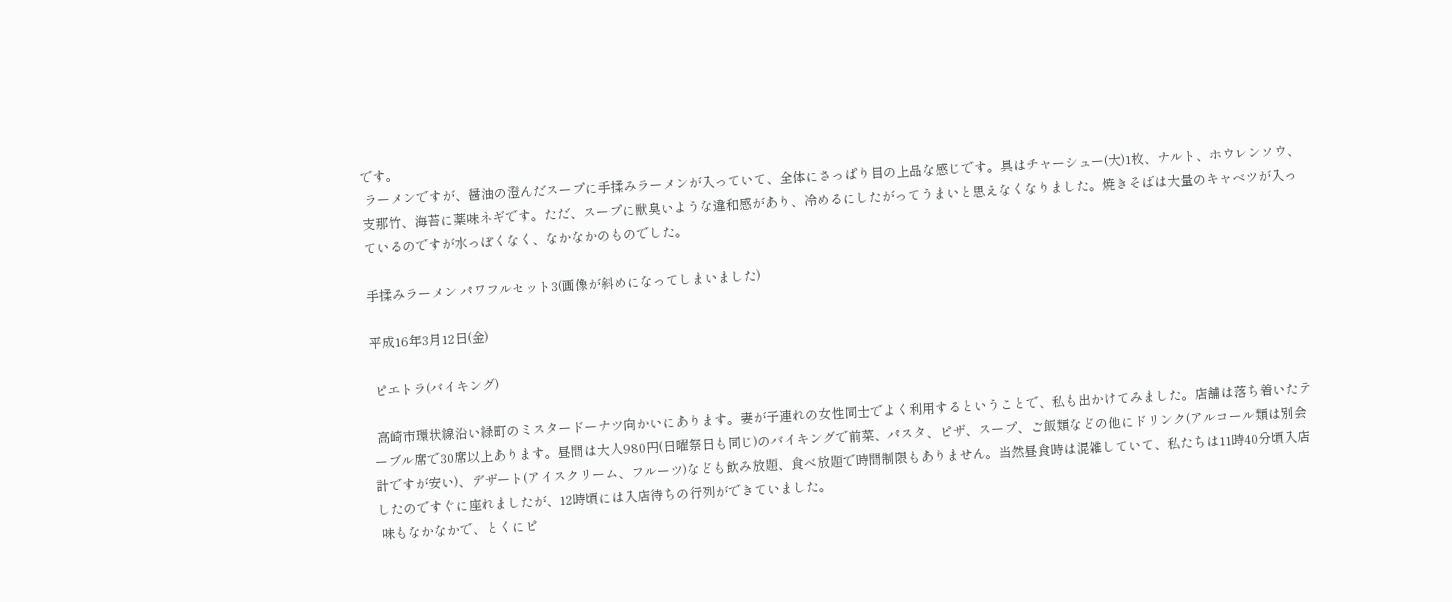です。
 ラーメンですが、醤油の澄んだスープに手揉みラーメンが入っていて、全体にさっぱり目の上品な感じです。具はチャーシュー(大)1枚、ナルト、ホウレンソウ、支那竹、海苔に薬味ネギです。ただ、スープに獣臭いような違和感があり、冷めるにしたがってうまいと思えなくなりました。焼きそばは大量のキャベツが入っているのですが水っぽくなく、なかなかのものでした。

手揉みラーメン パワフルセット3(画像が斜めになってしまいました)

平成16年3月12日(金)

 ピエトラ(バイキング)

 高崎市環状線沿い緑町のミスタードーナツ向かいにあります。妻が子連れの女性同士でよく利用するということで、私も出かけてみました。店舗は落ち着いたテーブル席で30席以上あります。昼間は大人980円(日曜祭日も同じ)のバイキングで前菜、パスタ、ピザ、スープ、ご飯類などの他にドリンク(アルコール類は別会計ですが安い)、デザート(アイスクリーム、フルーツ)なども飲み放題、食べ放題で時間制限もありません。当然昼食時は混雑していて、私たちは11時40分頃入店したのですぐに座れましたが、12時頃には入店待ちの行列ができていました。
 味もなかなかで、とくにピ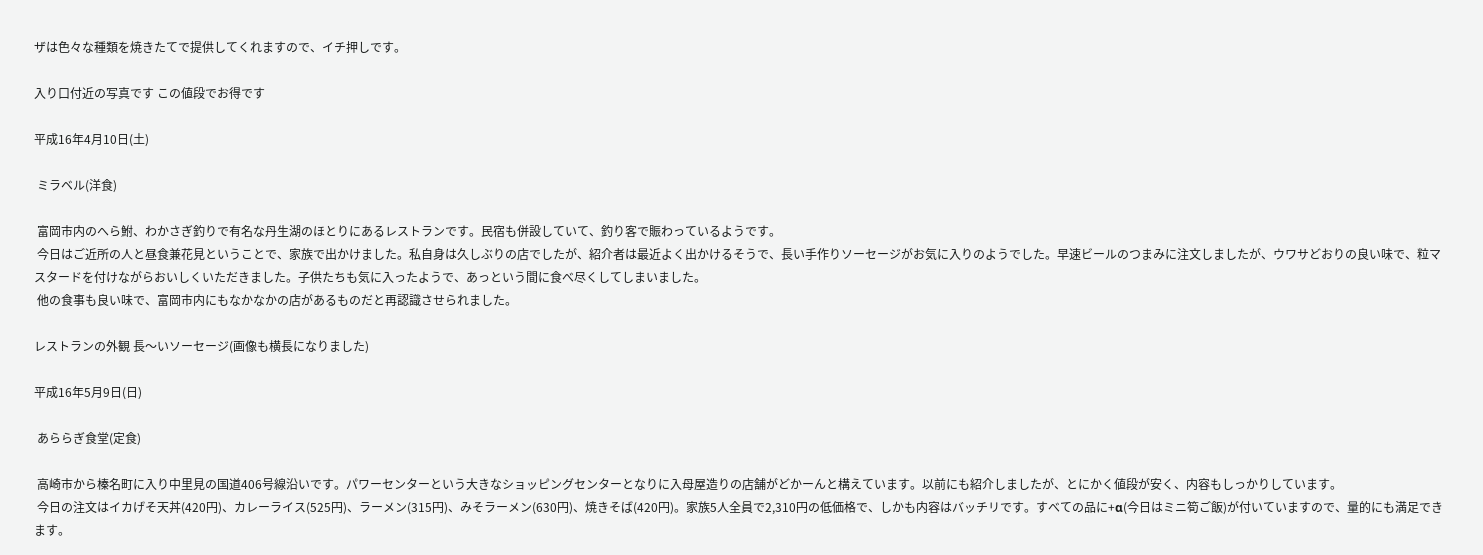ザは色々な種類を焼きたてで提供してくれますので、イチ押しです。

入り口付近の写真です この値段でお得です

平成16年4月10日(土)

 ミラベル(洋食)

 富岡市内のへら鮒、わかさぎ釣りで有名な丹生湖のほとりにあるレストランです。民宿も併設していて、釣り客で賑わっているようです。
 今日はご近所の人と昼食兼花見ということで、家族で出かけました。私自身は久しぶりの店でしたが、紹介者は最近よく出かけるそうで、長い手作りソーセージがお気に入りのようでした。早速ビールのつまみに注文しましたが、ウワサどおりの良い味で、粒マスタードを付けながらおいしくいただきました。子供たちも気に入ったようで、あっという間に食べ尽くしてしまいました。
 他の食事も良い味で、富岡市内にもなかなかの店があるものだと再認識させられました。

レストランの外観 長〜いソーセージ(画像も横長になりました)

平成16年5月9日(日)

 あららぎ食堂(定食)

 高崎市から榛名町に入り中里見の国道406号線沿いです。パワーセンターという大きなショッピングセンターとなりに入母屋造りの店舗がどかーんと構えています。以前にも紹介しましたが、とにかく値段が安く、内容もしっかりしています。
 今日の注文はイカげそ天丼(420円)、カレーライス(525円)、ラーメン(315円)、みそラーメン(630円)、焼きそば(420円)。家族5人全員で2,310円の低価格で、しかも内容はバッチリです。すべての品に+α(今日はミニ筍ご飯)が付いていますので、量的にも満足できます。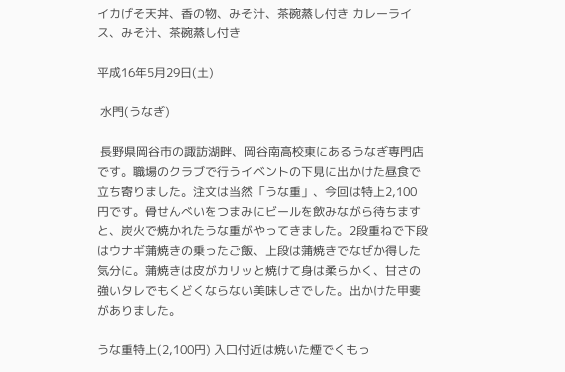イカげそ天丼、香の物、みそ汁、茶碗蒸し付き カレーライス、みそ汁、茶碗蒸し付き

平成16年5月29日(土)

 水門(うなぎ)

 長野県岡谷市の諏訪湖畔、岡谷南高校東にあるうなぎ専門店です。職場のクラブで行うイベントの下見に出かけた昼食で立ち寄りました。注文は当然「うな重」、今回は特上2,100円です。骨せんべいをつまみにビールを飲みながら待ちますと、炭火で焼かれたうな重がやってきました。2段重ねで下段はウナギ蒲焼きの乗ったご飯、上段は蒲焼きでなぜか得した気分に。蒲焼きは皮がカリッと焼けて身は柔らかく、甘さの強いタレでもくどくならない美味しさでした。出かけた甲斐がありました。

うな重特上(2,100円) 入口付近は焼いた煙でくもっ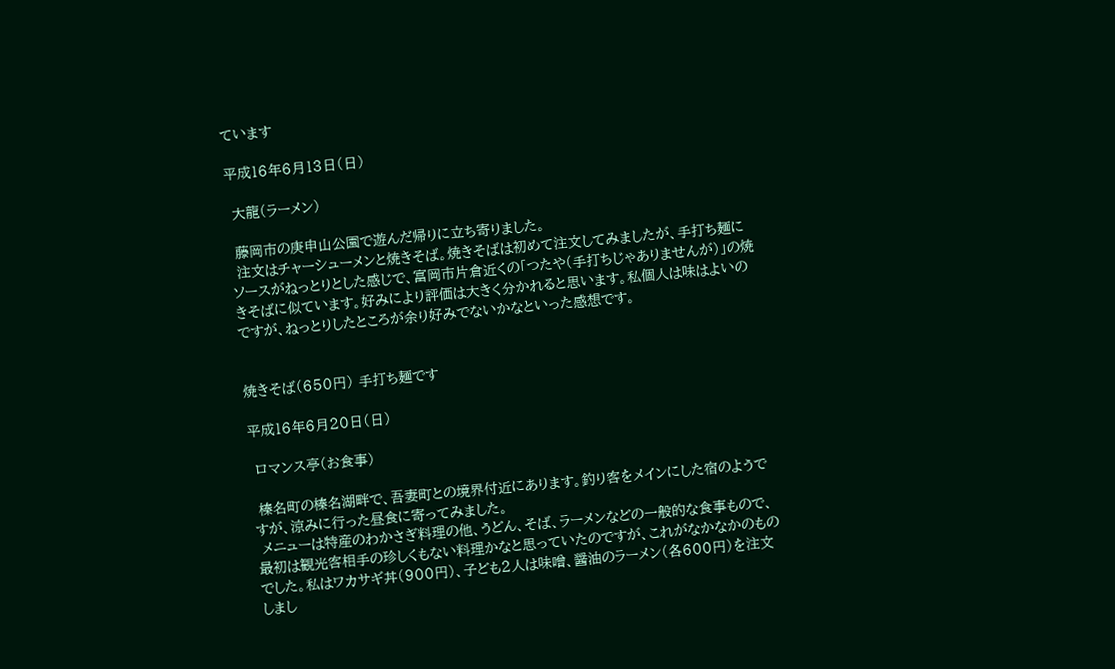ています

平成16年6月13日(日)

 大龍(ラーメン)

 藤岡市の庚申山公園で遊んだ帰りに立ち寄りました。
 注文はチャーシューメンと焼きそば。焼きそばは初めて注文してみましたが、手打ち麺にソースがねっとりとした感じで、富岡市片倉近くの「つたや(手打ちじゃありませんが)」の焼きそばに似ています。好みにより評価は大きく分かれると思います。私個人は味はよいのですが、ねっとりしたところが余り好みでないかなといった感想です。


焼きそば(650円) 手打ち麺です

平成16年6月20日(日)

 ロマンス亭(お食事)

 榛名町の榛名湖畔で、吾妻町との境界付近にあります。釣り客をメインにした宿のようですが、涼みに行った昼食に寄ってみました。
 メニューは特産のわかさぎ料理の他、うどん、そば、ラーメンなどの一般的な食事もので、最初は観光客相手の珍しくもない料理かなと思っていたのですが、これがなかなかのものでした。私はワカサギ丼(900円)、子ども2人は味噌、醤油のラーメン(各600円)を注文しまし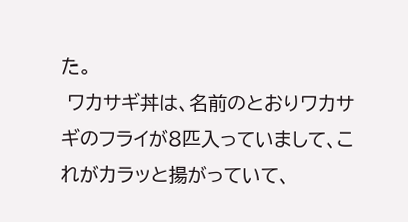た。
 ワカサギ丼は、名前のとおりワカサギのフライが8匹入っていまして、これがカラッと揚がっていて、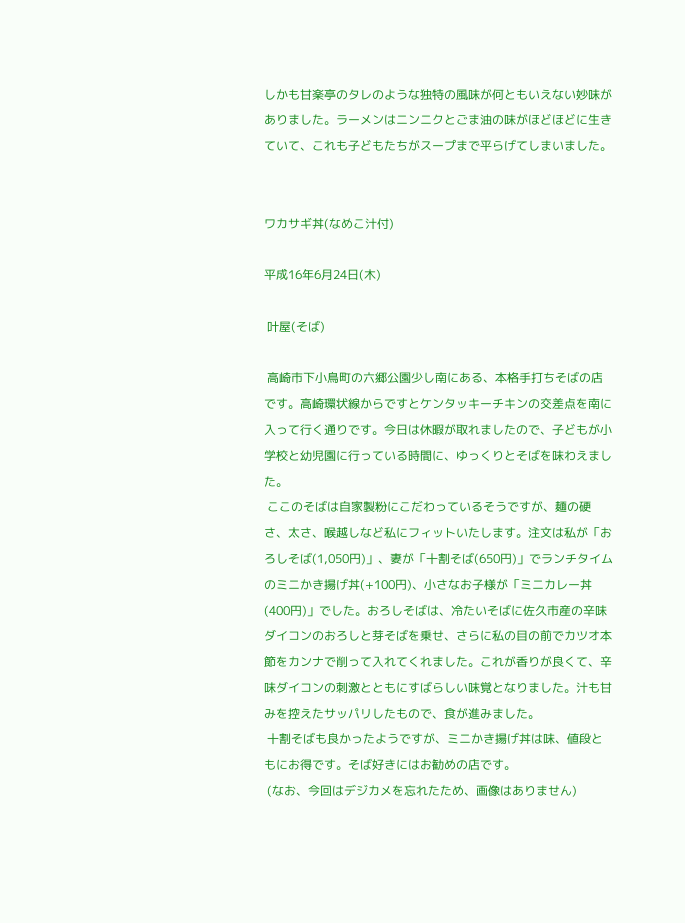しかも甘楽亭のタレのような独特の風味が何ともいえない妙味がありました。ラーメンはニンニクとごま油の味がほどほどに生きていて、これも子どもたちがスープまで平らげてしまいました。


ワカサギ丼(なめこ汁付)

平成16年6月24日(木)

 叶屋(そば)

 高崎市下小鳥町の六郷公園少し南にある、本格手打ちそばの店です。高崎環状線からですとケンタッキーチキンの交差点を南に入って行く通りです。今日は休暇が取れましたので、子どもが小学校と幼児園に行っている時間に、ゆっくりとそばを味わえました。
 ここのそばは自家製粉にこだわっているそうですが、麺の硬さ、太さ、喉越しなど私にフィットいたします。注文は私が「おろしそば(1,050円)」、妻が「十割そば(650円)」でランチタイムのミニかき揚げ丼(+100円)、小さなお子様が「ミニカレー丼(400円)」でした。おろしそばは、冷たいそばに佐久市産の辛味ダイコンのおろしと芽そばを乗せ、さらに私の目の前でカツオ本節をカンナで削って入れてくれました。これが香りが良くて、辛味ダイコンの刺激とともにすばらしい味覚となりました。汁も甘みを控えたサッパリしたもので、食が進みました。
 十割そばも良かったようですが、ミニかき揚げ丼は味、値段ともにお得です。そば好きにはお勧めの店です。
 (なお、今回はデジカメを忘れたため、画像はありません)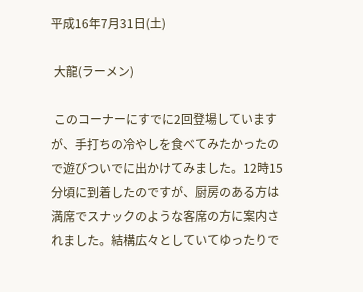平成16年7月31日(土)

 大龍(ラーメン)

 このコーナーにすでに2回登場していますが、手打ちの冷やしを食べてみたかったので遊びついでに出かけてみました。12時15分頃に到着したのですが、厨房のある方は満席でスナックのような客席の方に案内されました。結構広々としていてゆったりで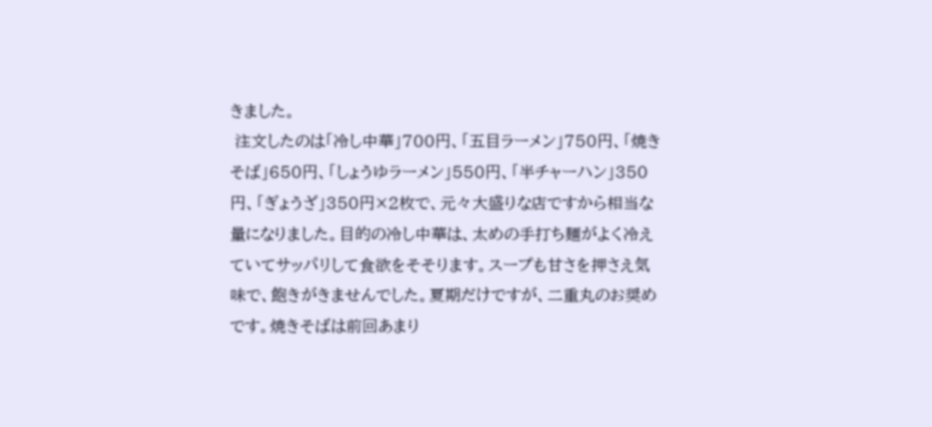きました。
 注文したのは「冷し中華」700円、「五目ラーメン」750円、「焼きそば」650円、「しょうゆラーメン」550円、「半チャーハン」350円、「ぎょうざ」350円×2枚で、元々大盛りな店ですから相当な量になりました。目的の冷し中華は、太めの手打ち麺がよく冷えていてサッパリして食欲をそそります。スープも甘さを押さえ気味で、飽きがきませんでした。夏期だけですが、二重丸のお奨めです。焼きそばは前回あまり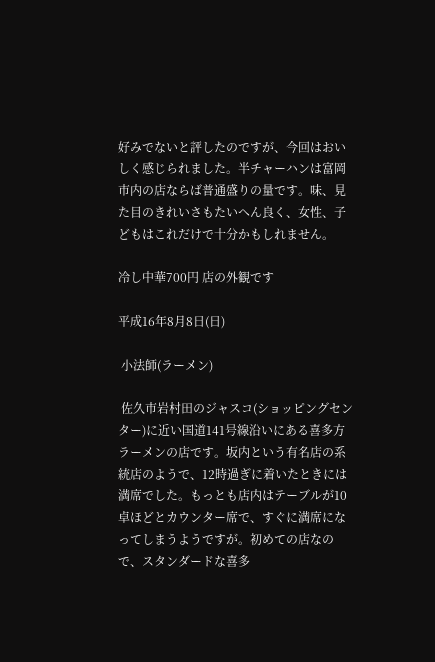好みでないと評したのですが、今回はおいしく感じられました。半チャーハンは富岡市内の店ならば普通盛りの量です。味、見た目のきれいさもたいへん良く、女性、子どもはこれだけで十分かもしれません。

冷し中華700円 店の外観です

平成16年8月8日(日)

 小法師(ラーメン)

 佐久市岩村田のジャスコ(ショッピングセンター)に近い国道141号線沿いにある喜多方ラーメンの店です。坂内という有名店の系統店のようで、12時過ぎに着いたときには満席でした。もっとも店内はテーブルが10卓ほどとカウンター席で、すぐに満席になってしまうようですが。初めての店なので、スタンダードな喜多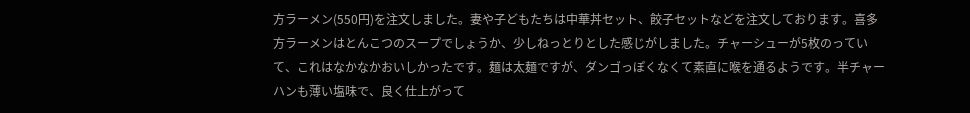方ラーメン(550円)を注文しました。妻や子どもたちは中華丼セット、餃子セットなどを注文しております。喜多方ラーメンはとんこつのスープでしょうか、少しねっとりとした感じがしました。チャーシューが5枚のっていて、これはなかなかおいしかったです。麺は太麺ですが、ダンゴっぽくなくて素直に喉を通るようです。半チャーハンも薄い塩味で、良く仕上がって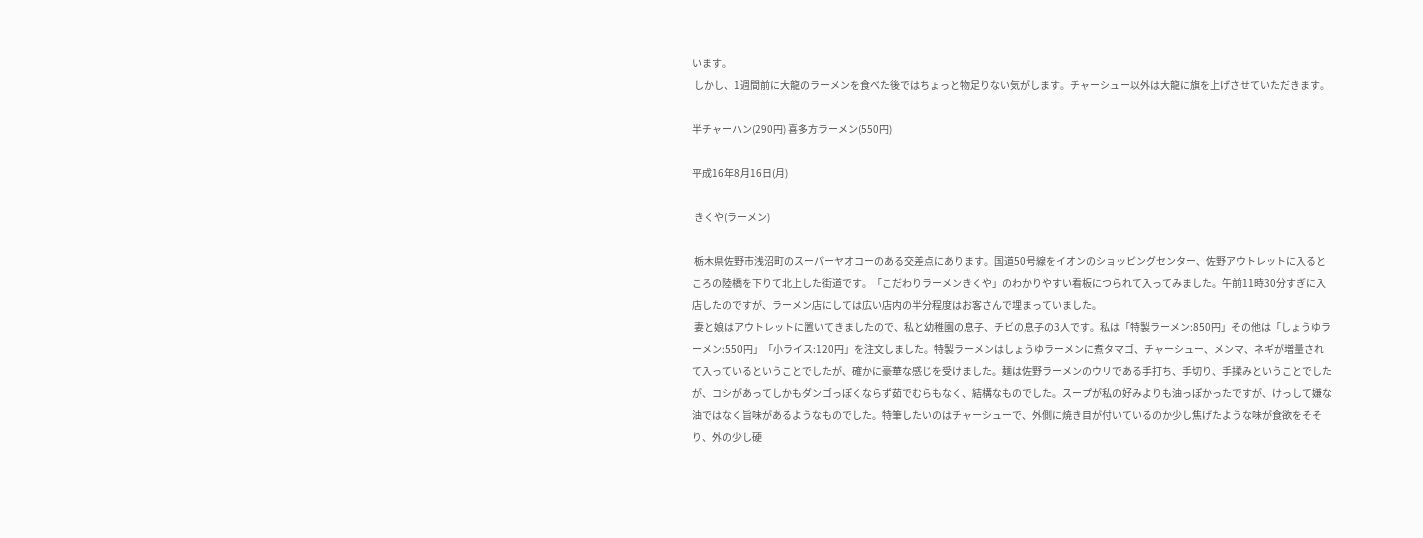います。
 しかし、1週間前に大龍のラーメンを食べた後ではちょっと物足りない気がします。チャーシュー以外は大龍に旗を上げさせていただきます。

半チャーハン(290円) 喜多方ラーメン(550円)

平成16年8月16日(月)

 きくや(ラーメン)

 栃木県佐野市浅沼町のスーパーヤオコーのある交差点にあります。国道50号線をイオンのショッピングセンター、佐野アウトレットに入るところの陸橋を下りて北上した街道です。「こだわりラーメンきくや」のわかりやすい看板につられて入ってみました。午前11時30分すぎに入店したのですが、ラーメン店にしては広い店内の半分程度はお客さんで埋まっていました。
 妻と娘はアウトレットに置いてきましたので、私と幼稚園の息子、チビの息子の3人です。私は「特製ラーメン:850円」その他は「しょうゆラーメン:550円」「小ライス:120円」を注文しました。特製ラーメンはしょうゆラーメンに煮タマゴ、チャーシュー、メンマ、ネギが増量されて入っているということでしたが、確かに豪華な感じを受けました。麺は佐野ラーメンのウリである手打ち、手切り、手揉みということでしたが、コシがあってしかもダンゴっぽくならず茹でむらもなく、結構なものでした。スープが私の好みよりも油っぽかったですが、けっして嫌な油ではなく旨味があるようなものでした。特筆したいのはチャーシューで、外側に焼き目が付いているのか少し焦げたような味が食欲をそそり、外の少し硬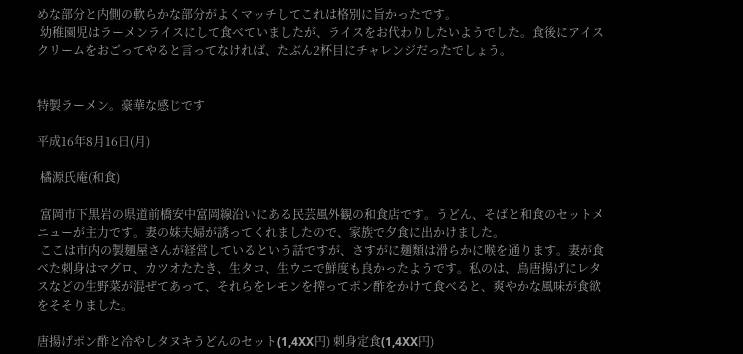めな部分と内側の軟らかな部分がよくマッチしてこれは格別に旨かったです。
 幼稚園児はラーメンライスにして食べていましたが、ライスをお代わりしたいようでした。食後にアイスクリームをおごってやると言ってなければ、たぶん2杯目にチャレンジだったでしょう。


特製ラーメン。豪華な感じです

平成16年8月16日(月)

 橘源氏庵(和食)

 富岡市下黒岩の県道前橋安中富岡線沿いにある民芸風外観の和食店です。うどん、そばと和食のセットメニューが主力です。妻の妹夫婦が誘ってくれましたので、家族で夕食に出かけました。
 ここは市内の製麺屋さんが経営しているという話ですが、さすがに麺類は滑らかに喉を通ります。妻が食べた刺身はマグロ、カツオたたき、生タコ、生ウニで鮮度も良かったようです。私のは、鳥唐揚げにレタスなどの生野菜が混ぜてあって、それらをレモンを搾ってポン酢をかけて食べると、爽やかな風味が食欲をそそりました。

唐揚げポン酢と冷やしタヌキうどんのセット(1,4XX円) 刺身定食(1,4XX円)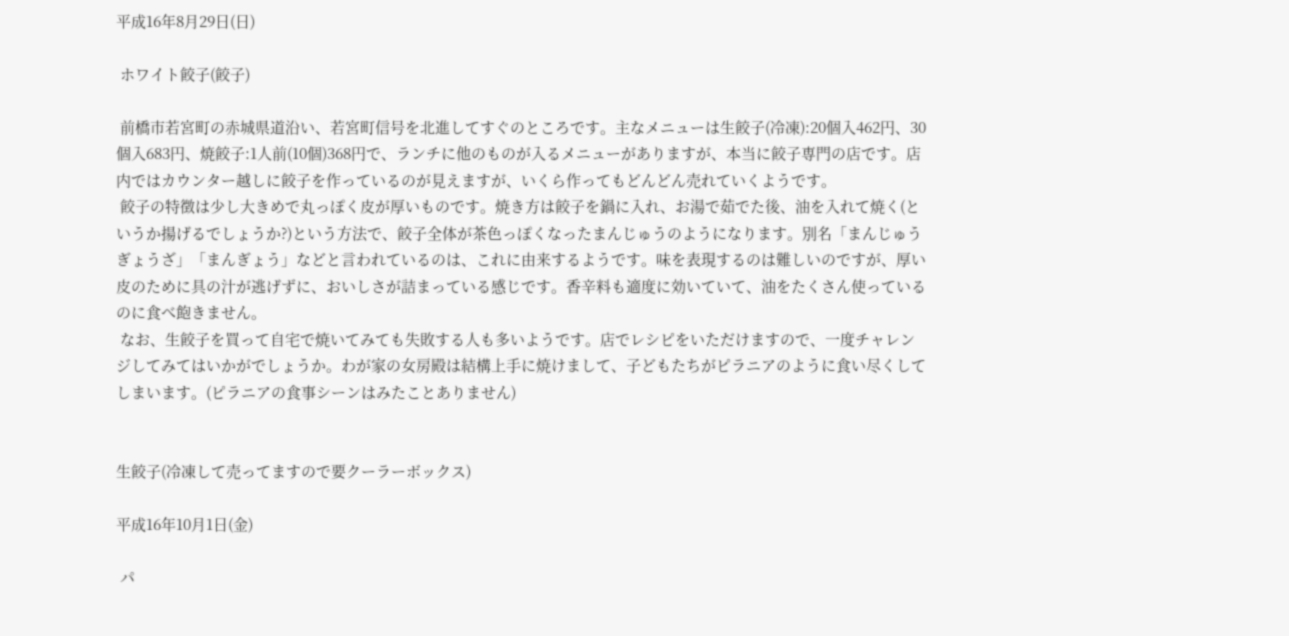平成16年8月29日(日)

 ホワイト餃子(餃子)

 前橋市若宮町の赤城県道沿い、若宮町信号を北進してすぐのところです。主なメニューは生餃子(冷凍):20個入462円、30個入683円、焼餃子:1人前(10個)368円で、ランチに他のものが入るメニューがありますが、本当に餃子専門の店です。店内ではカウンター越しに餃子を作っているのが見えますが、いくら作ってもどんどん売れていくようです。
 餃子の特徴は少し大きめで丸っぽく皮が厚いものです。焼き方は餃子を鍋に入れ、お湯で茹でた後、油を入れて焼く(というか揚げるでしょうか?)という方法で、餃子全体が茶色っぽくなったまんじゅうのようになります。別名「まんじゅうぎょうざ」「まんぎょう」などと言われているのは、これに由来するようです。味を表現するのは難しいのですが、厚い皮のために具の汁が逃げずに、おいしさが詰まっている感じです。香辛料も適度に効いていて、油をたくさん使っているのに食べ飽きません。
 なお、生餃子を買って自宅で焼いてみても失敗する人も多いようです。店でレシピをいただけますので、一度チャレンジしてみてはいかがでしょうか。わが家の女房殿は結構上手に焼けまして、子どもたちがピラニアのように食い尽くしてしまいます。(ピラニアの食事シーンはみたことありません)


生餃子(冷凍して売ってますので要クーラーボックス)

平成16年10月1日(金)

 パ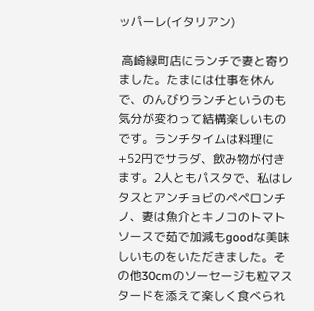ッパーレ(イタリアン)

 高崎緑町店にランチで妻と寄りました。たまには仕事を休んで、のんびりランチというのも気分が変わって結構楽しいものです。ランチタイムは料理に+52円でサラダ、飲み物が付きます。2人ともパスタで、私はレタスとアンチョビのペペロンチノ、妻は魚介とキノコのトマトソースで茹で加減もgoodな美味しいものをいただきました。その他30cmのソーセージも粒マスタードを添えて楽しく食べられ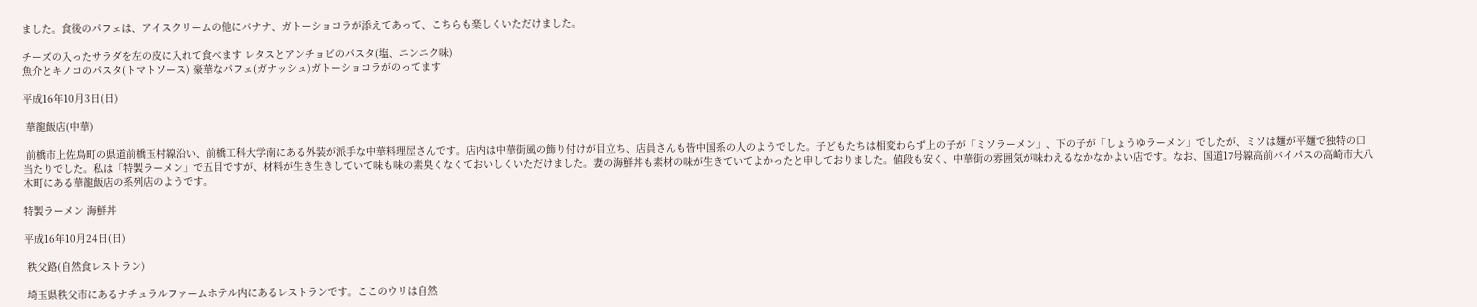ました。食後のパフェは、アイスクリームの他にバナナ、ガトーショコラが添えてあって、こちらも楽しくいただけました。

チーズの入ったサラダを左の皮に入れて食べます レタスとアンチョビのパスタ(塩、ニンニク味)
魚介とキノコのパスタ(トマトソース) 豪華なパフェ(ガナッシュ)ガトーショコラがのってます

平成16年10月3日(日)

 華龍飯店(中華)

 前橋市上佐鳥町の県道前橋玉村線沿い、前橋工科大学南にある外装が派手な中華料理屋さんです。店内は中華街風の飾り付けが目立ち、店員さんも皆中国系の人のようでした。子どもたちは相変わらず上の子が「ミソラーメン」、下の子が「しょうゆラーメン」でしたが、ミソは麺が平麺で独特の口当たりでした。私は「特製ラーメン」で五目ですが、材料が生き生きしていて味も味の素臭くなくておいしくいただけました。妻の海鮮丼も素材の味が生きていてよかったと申しておりました。値段も安く、中華街の雰囲気が味わえるなかなかよい店です。なお、国道17号線高前バイパスの高崎市大八木町にある華龍飯店の系列店のようです。

特製ラーメン 海鮮丼

平成16年10月24日(日)

 秩父路(自然食レストラン)

 埼玉県秩父市にあるナチュラルファームホテル内にあるレストランです。ここのウリは自然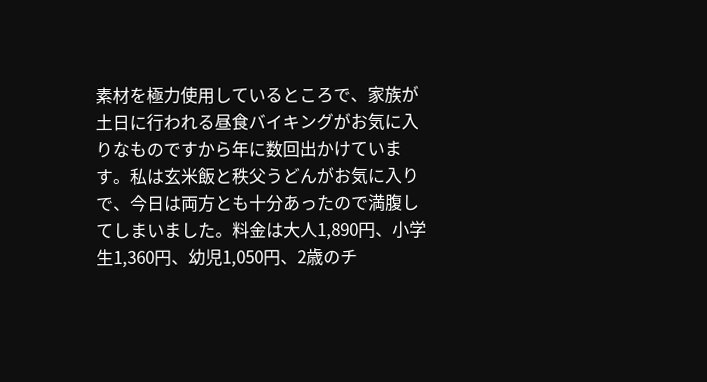素材を極力使用しているところで、家族が土日に行われる昼食バイキングがお気に入りなものですから年に数回出かけています。私は玄米飯と秩父うどんがお気に入りで、今日は両方とも十分あったので満腹してしまいました。料金は大人1,890円、小学生1,360円、幼児1,050円、2歳のチ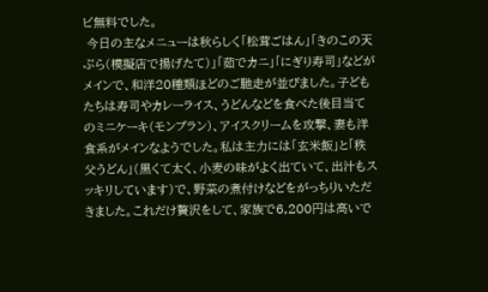ビ無料でした。
 今日の主なメニューは秋らしく「松茸ごはん」「きのこの天ぷら(模擬店で揚げたて)」「茹でカニ」「にぎり寿司」などがメインで、和洋20種類ほどのご馳走が並びました。子どもたちは寿司やカレーライス、うどんなどを食べた後目当てのミニケーキ(モンブラン)、アイスクリームを攻撃、妻も洋食系がメインなようでした。私は主力には「玄米飯」と「秩父うどん」(黒くて太く、小麦の味がよく出ていて、出汁もスッキリしています)で、野菜の煮付けなどをがっちりいただきました。これだけ贅沢をして、家族で6,200円は高いで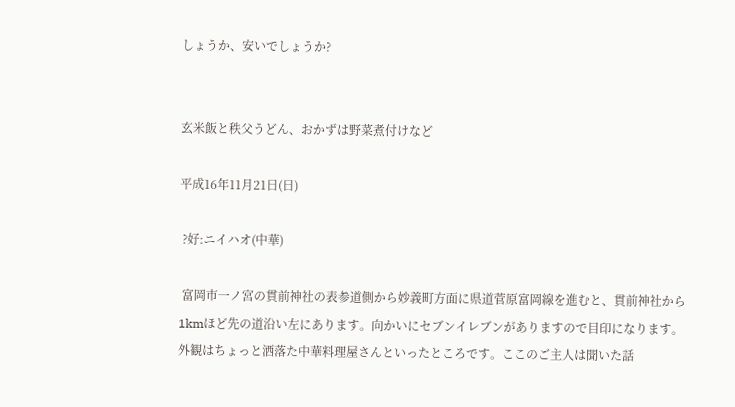しょうか、安いでしょうか?


玄米飯と秩父うどん、おかずは野菜煮付けなど

平成16年11月21日(日)

 ?好:ニイハオ(中華)

 富岡市一ノ宮の貫前神社の表参道側から妙義町方面に県道菅原富岡線を進むと、貫前神社から1kmほど先の道沿い左にあります。向かいにセブンイレブンがありますので目印になります。外観はちょっと洒落た中華料理屋さんといったところです。ここのご主人は聞いた話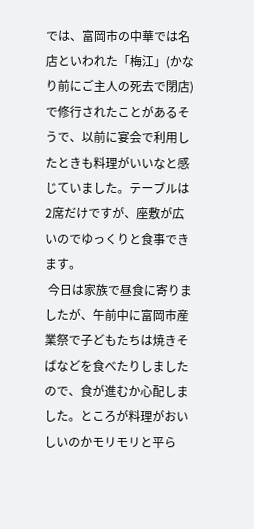では、富岡市の中華では名店といわれた「梅江」(かなり前にご主人の死去で閉店)で修行されたことがあるそうで、以前に宴会で利用したときも料理がいいなと感じていました。テーブルは2席だけですが、座敷が広いのでゆっくりと食事できます。
 今日は家族で昼食に寄りましたが、午前中に富岡市産業祭で子どもたちは焼きそばなどを食べたりしましたので、食が進むか心配しました。ところが料理がおいしいのかモリモリと平ら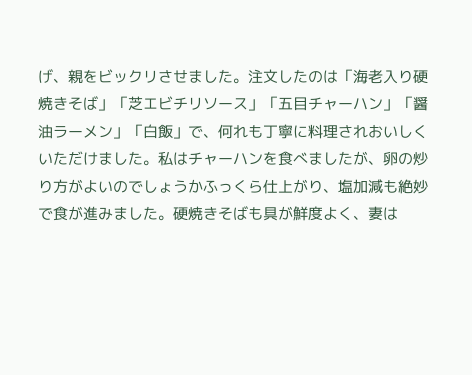げ、親をビックリさせました。注文したのは「海老入り硬焼きそば」「芝エビチリソース」「五目チャーハン」「醤油ラーメン」「白飯」で、何れも丁寧に料理されおいしくいただけました。私はチャーハンを食べましたが、卵の炒り方がよいのでしょうかふっくら仕上がり、塩加減も絶妙で食が進みました。硬焼きそばも具が鮮度よく、妻は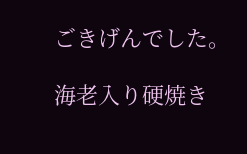ごきげんでした。

海老入り硬焼き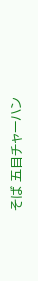そば 五目チャーハン